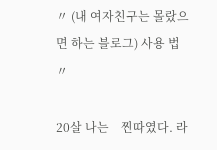〃 (내 여자친구는 몰랐으면 하는 블로그) 사용 법 〃

20살 나는    찐따였다. 라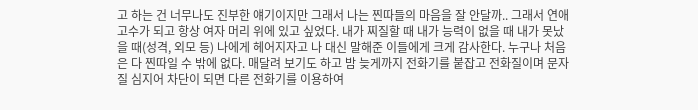고 하는 건 너무나도 진부한 얘기이지만 그래서 나는 찐따들의 마음을 잘 안달까.. 그래서 연애 고수가 되고 항상 여자 머리 위에 있고 싶었다. 내가 찌질할 때 내가 능력이 없을 때 내가 못났을 때(성격, 외모 등) 나에게 헤어지자고 나 대신 말해준 이들에게 크게 감사한다. 누구나 처음은 다 찐따일 수 밖에 없다. 매달려 보기도 하고 밤 늦게까지 전화기를 붙잡고 전화질이며 문자질 심지어 차단이 되면 다른 전화기를 이용하여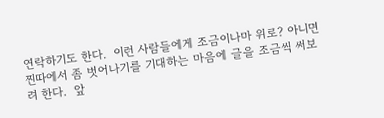연락하기도 한다.  이런 사람들에게 조금이나마 위로? 아니면 찐따에서 좀 벗어나기를 기대하는 마음에 글을 조금씩 써보려 한다.  앞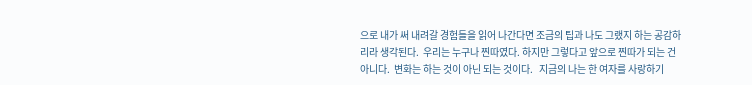으로 내가 써 내려갈 경험들을 읽어 나간다면 조금의 팁과 나도 그랬지 하는 공감하리라 생각된다.  우리는 누구나 찐따였다. 하지만 그렇다고 앞으로 찐따가 되는 건 아니다.  변화는 하는 것이 아닌 되는 것이다.   지금의 나는 한 여자를 사랑하기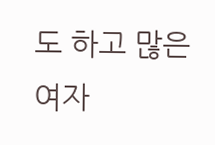도 하고 많은 여자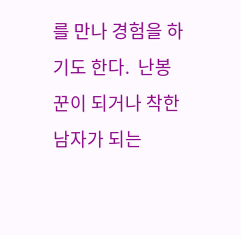를 만나 경험을 하기도 한다.  난봉꾼이 되거나 착한 남자가 되는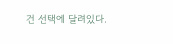건 선택에 달려있다.